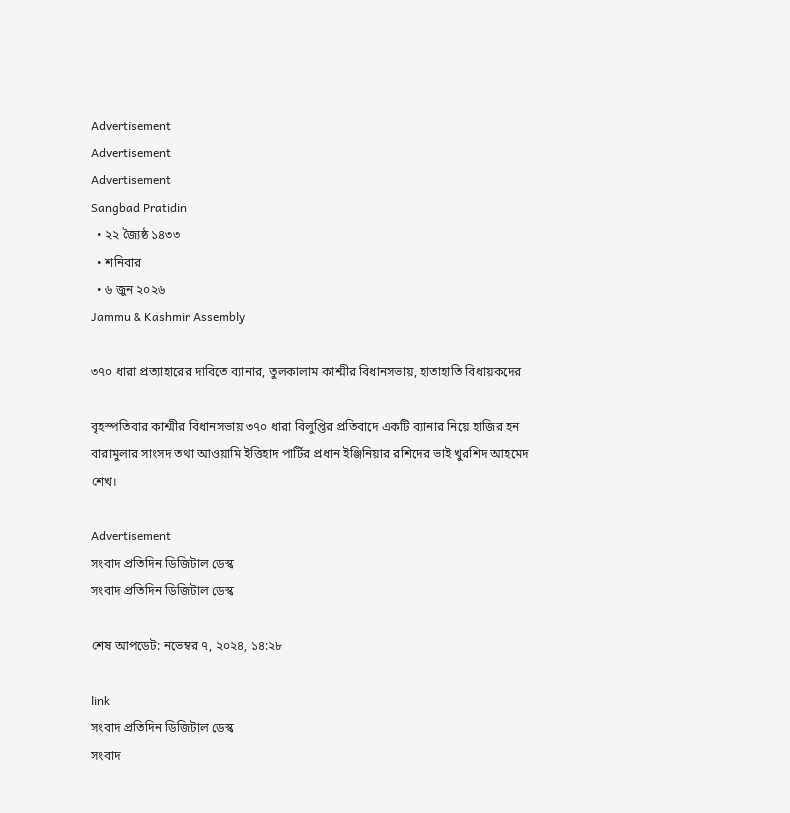Advertisement
Advertisement
Advertisement
Sangbad Pratidin
  • ২২ জ্যৈষ্ঠ ১৪৩৩
  • শনিবার
  • ৬ জুন ২০২৬
Jammu & Kashmir Assembly

৩৭০ ধারা প্রত্যাহারের দাবিতে ব্যানার, তুলকালাম কাশ্মীর বিধানসভায়, হাতাহাতি বিধায়কদের

বৃহস্পতিবার কাশ্মীর বিধানসভায় ৩৭০ ধারা বিলুপ্তির প্রতিবাদে একটি ব্যানার নিয়ে হাজির হন বারামুলার সাংসদ তথা আওয়ামি ইত্তিহাদ পার্টির প্রধান ইঞ্জিনিয়ার রশিদের ভাই খুরশিদ আহমেদ শেখ।

Advertisement
সংবাদ প্রতিদিন ডিজিটাল ডেস্ক
সংবাদ প্রতিদিন ডিজিটাল ডেস্ক

শেষ আপডেট: নভেম্বর ৭, ২০২৪, ১৪:২৮

link
সংবাদ প্রতিদিন ডিজিটাল ডেস্ক
সংবাদ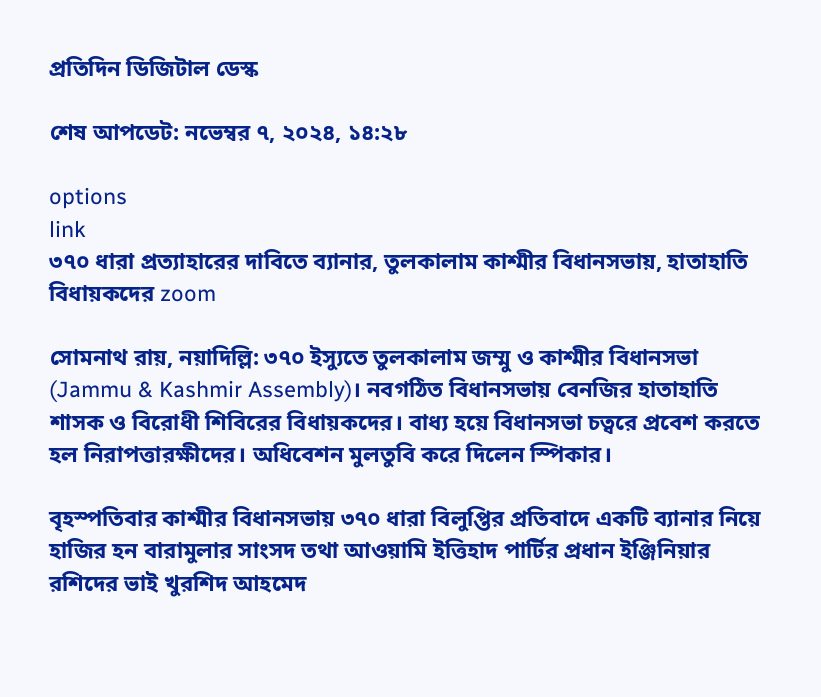প্রতিদিন ডিজিটাল ডেস্ক

শেষ আপডেট: নভেম্বর ৭, ২০২৪, ১৪:২৮

options
link
৩৭০ ধারা প্রত্যাহারের দাবিতে ব্যানার, তুলকালাম কাশ্মীর বিধানসভায়, হাতাহাতি বিধায়কদের zoom

সোমনাথ রায়, নয়াদিল্লি: ৩৭০ ইস্যুতে তুলকালাম জম্মু ও কাশ্মীর বিধানসভা (Jammu & Kashmir Assembly)। নবগঠিত বিধানসভায় বেনজির হাতাহাতি শাসক ও বিরোধী শিবিরের বিধায়কদের। বাধ্য হয়ে বিধানসভা চত্বরে প্রবেশ করতে হল নিরাপত্তারক্ষীদের। অধিবেশন মুলতুবি করে দিলেন স্পিকার।

বৃহস্পতিবার কাশ্মীর বিধানসভায় ৩৭০ ধারা বিলুপ্তির প্রতিবাদে একটি ব্যানার নিয়ে হাজির হন বারামুলার সাংসদ তথা আওয়ামি ইত্তিহাদ পার্টির প্রধান ইঞ্জিনিয়ার রশিদের ভাই খুরশিদ আহমেদ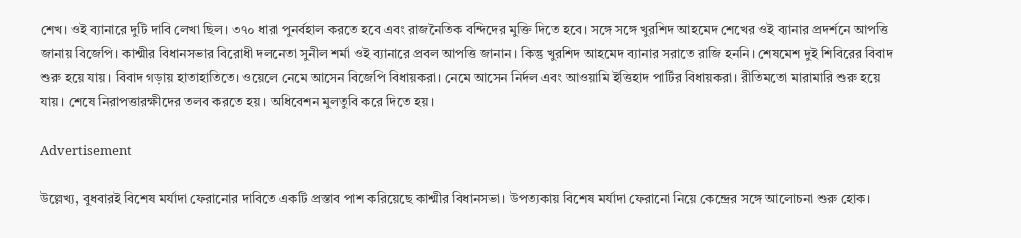শেখ। ওই ব্যানারে দুটি দাবি লেখা ছিল। ৩৭০ ধারা পুনর্বহাল করতে হবে এবং রাজনৈতিক বন্দিদের মুক্তি দিতে হবে। সঙ্গে সঙ্গে খুরশিদ আহমেদ শেখের ওই ব্যানার প্রদর্শনে আপত্তি জানায় বিজেপি। কাশ্মীর বিধানসভার বিরোধী দলনেতা সুনীল শর্মা ওই ব্যানারে প্রবল আপত্তি জানান। কিন্তু খুরশিদ আহমেদ ব্যানার সরাতে রাজি হননি। শেষমেশ দুই শিবিরের বিবাদ শুরু হয়ে যায়। বিবাদ গড়ায় হাতাহাতিতে। ওয়েলে নেমে আসেন বিজেপি বিধায়করা। নেমে আসেন নির্দল এবং আওয়ামি ইত্তিহাদ পার্টির বিধায়করা। রীতিমতো মারামারি শুরু হয়ে যায়। শেষে নিরাপত্তারক্ষীদের তলব করতে হয়। অধিবেশন মুলতুবি করে দিতে হয়।

Advertisement

উল্লেখ্য, বুধবারই বিশেষ মর্যাদা ফেরানোর দাবিতে একটি প্রস্তাব পাশ করিয়েছে কাশ্মীর বিধানসভা। উপত্যকায় বিশেষ মর্যাদা ফেরানো নিয়ে কেন্দ্রের সঙ্গে আলোচনা শুরু হোক।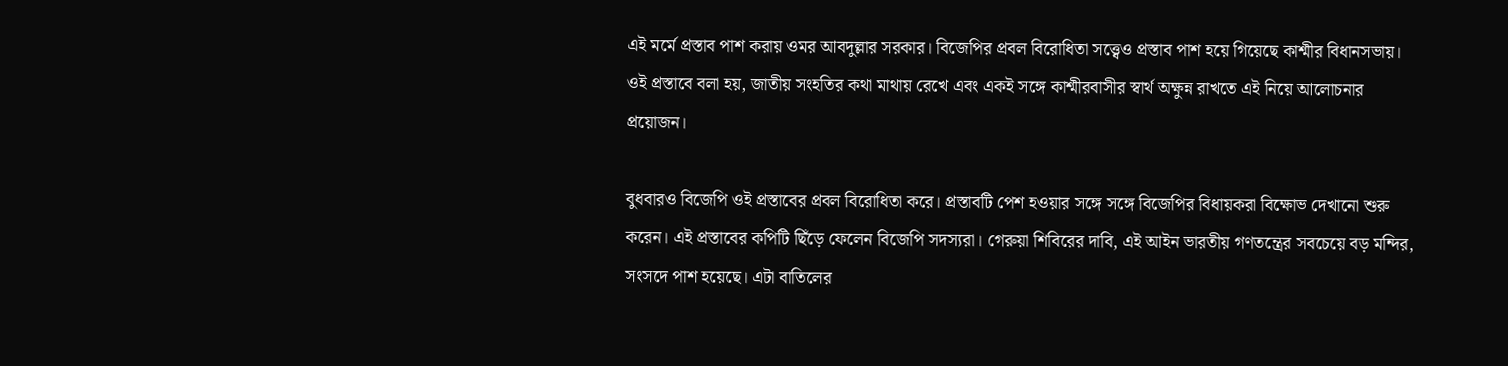এই মর্মে প্রস্তাব পাশ করায় ওমর আবদুল্লার সরকার। বিজেপির প্রবল বিরোধিতা সত্ত্বেও প্রস্তাব পাশ হয়ে গিয়েছে কাশ্মীর বিধানসভায়। ওই প্রস্তাবে বলা হয়, জাতীয় সংহতির কথা মাথায় রেখে এবং একই সঙ্গে কাশ্মীরবাসীর স্বার্থ অক্ষুন্ন রাখতে এই নিয়ে আলোচনার প্রয়োজন।

বুধবারও বিজেপি ওই প্রস্তাবের প্রবল বিরোধিতা করে। প্রস্তাবটি পেশ হওয়ার সঙ্গে সঙ্গে বিজেপির বিধায়করা বিক্ষোভ দেখানো শুরু করেন। এই প্রস্তাবের কপিটি ছিঁড়ে ফেলেন বিজেপি সদস্যরা। গেরুয়া শিবিরের দাবি, এই আইন ভারতীয় গণতন্ত্রের সবচেয়ে বড় মন্দির, সংসদে পাশ হয়েছে। এটা বাতিলের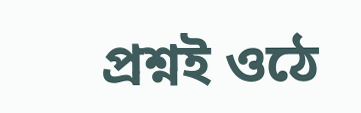প্রশ্নই ওঠে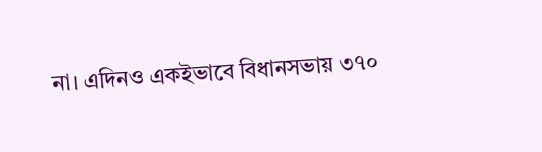না। এদিনও একইভাবে বিধানসভায় ৩৭০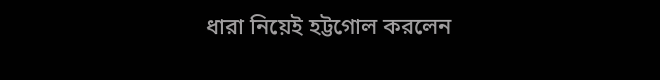ধারা নিয়েই হট্টগোল করলেন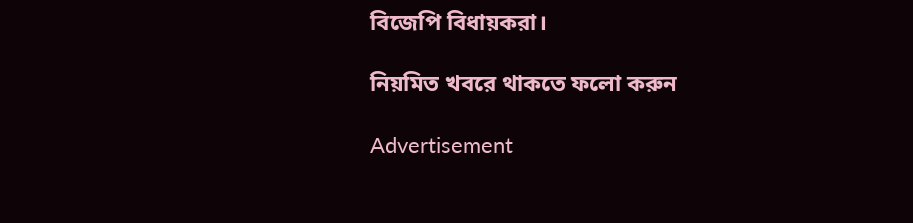বিজেপি বিধায়করা।

নিয়মিত খবরে থাকতে ফলো করুন

Advertisement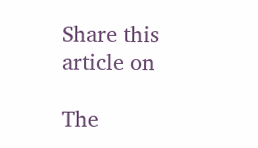Share this article on

The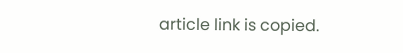article link is copied.